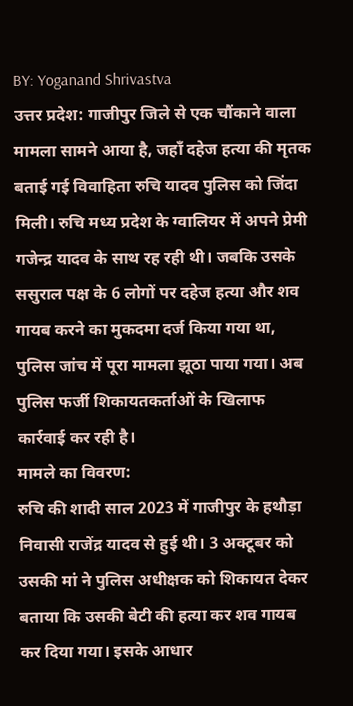BY: Yoganand Shrivastva
उत्तर प्रदेश: गाजीपुर जिले से एक चौंकाने वाला मामला सामने आया है, जहाँ दहेज हत्या की मृतक बताई गई विवाहिता रुचि यादव पुलिस को जिंदा मिली। रुचि मध्य प्रदेश के ग्वालियर में अपने प्रेमी गजेन्द्र यादव के साथ रह रही थी। जबकि उसके ससुराल पक्ष के 6 लोगों पर दहेज हत्या और शव गायब करने का मुकदमा दर्ज किया गया था, पुलिस जांच में पूरा मामला झूठा पाया गया। अब पुलिस फर्जी शिकायतकर्ताओं के खिलाफ कार्रवाई कर रही है।
मामले का विवरण:
रुचि की शादी साल 2023 में गाजीपुर के हथौड़ा निवासी राजेंद्र यादव से हुई थी। 3 अक्टूबर को उसकी मां ने पुलिस अधीक्षक को शिकायत देकर बताया कि उसकी बेटी की हत्या कर शव गायब कर दिया गया। इसके आधार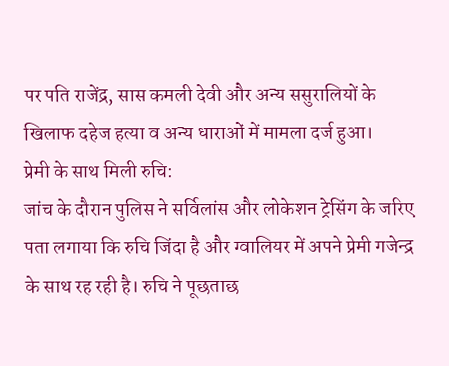पर पति राजेंद्र, सास कमली देवी और अन्य ससुरालियों के खिलाफ दहेज हत्या व अन्य धाराओं में मामला दर्ज हुआ।
प्रेमी के साथ मिली रुचि:
जांच के दौरान पुलिस ने सर्विलांस और लोकेशन ट्रेसिंग के जरिए पता लगाया कि रुचि जिंदा है और ग्वालियर में अपने प्रेमी गजेन्द्र के साथ रह रही है। रुचि ने पूछताछ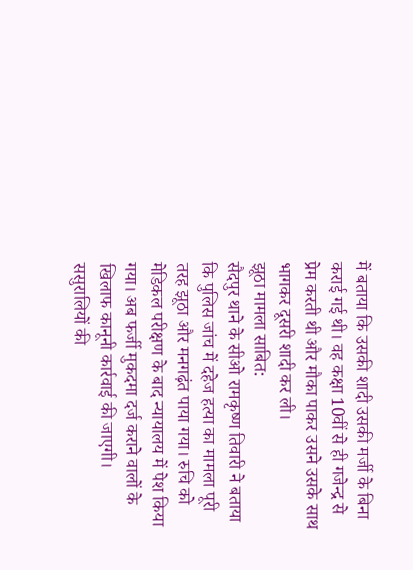में बताया कि उसकी शादी उसकी मर्जी के बिना कराई गई थी। वह कक्षा 10वीं से ही गजेन्द्र से प्रेम करती थी और मौका पाकर उसने उसके साथ भागकर दूसरी शादी कर ली।
झूठा मामला साबित:
सैदपुर थाने के सीओ रामकृष्ण तिवारी ने बताया कि पुलिस जांच में दहेज हत्या का मामला पूरी तरह झूठा और मनगढ़ंत पाया गया। रुचि को मेडिकल परीक्षण के बाद न्यायालय में पेश किया गया। अब फर्जी मुकदमा दर्ज कराने वालों के खिलाफ कानूनी कार्रवाई की जाएगी।
ससुरालियों की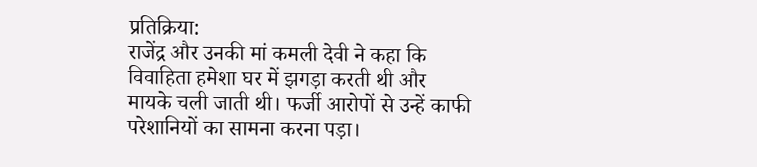प्रतिक्रिया:
राजेंद्र और उनकी मां कमली देवी ने कहा कि विवाहिता हमेशा घर में झगड़ा करती थी और मायके चली जाती थी। फर्जी आरोपों से उन्हें काफी परेशानियों का सामना करना पड़ा।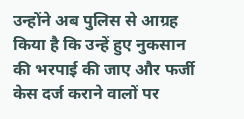उन्होंने अब पुलिस से आग्रह किया है कि उन्हें हुए नुकसान की भरपाई की जाए और फर्जी केस दर्ज कराने वालों पर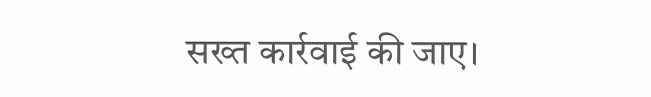सख्त कार्रवाई की जाए।